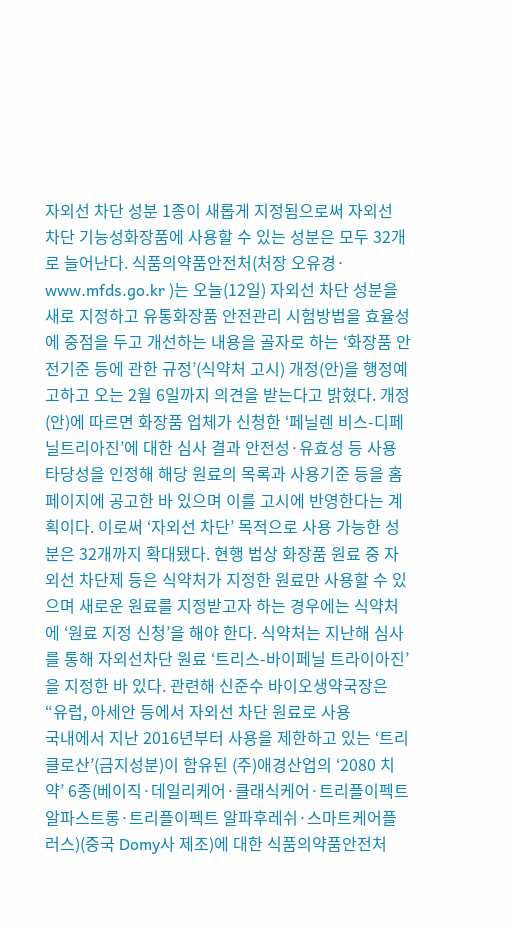자외선 차단 성분 1종이 새롭게 지정됨으로써 자외선 차단 기능성화장품에 사용할 수 있는 성분은 모두 32개로 늘어난다. 식품의약품안전처(처장 오유경· www.mfds.go.kr )는 오늘(12일) 자외선 차단 성분을 새로 지정하고 유통화장품 안전관리 시험방법을 효율성에 중점을 두고 개선하는 내용을 골자로 하는 ‘화장품 안전기준 등에 관한 규정’(식약처 고시) 개정(안)을 행정예고하고 오는 2월 6일까지 의견을 받는다고 밝혔다. 개정(안)에 따르면 화장품 업체가 신청한 ‘페닐렌 비스-디페닐트리아진’에 대한 심사 결과 안전성·유효성 등 사용 타당성을 인정해 해당 원료의 목록과 사용기준 등을 홈페이지에 공고한 바 있으며 이를 고시에 반영한다는 계획이다. 이로써 ‘자외선 차단’ 목적으로 사용 가능한 성분은 32개까지 확대됐다. 현행 법상 화장품 원료 중 자외선 차단제 등은 식약처가 지정한 원료만 사용할 수 있으며 새로운 원료를 지정받고자 하는 경우에는 식약처에 ‘원료 지정 신청’을 해야 한다. 식약처는 지난해 심사를 통해 자외선차단 원료 ‘트리스-바이페닐 트라이아진’을 지정한 바 있다. 관련해 신준수 바이오생약국장은 “유럽, 아세안 등에서 자외선 차단 원료로 사용
국내에서 지난 2016년부터 사용을 제한하고 있는 ‘트리클로산’(금지성분)이 함유된 (주)애경산업의 ‘2080 치약’ 6종(베이직·데일리케어·클래식케어·트리플이펙트 알파스트롱·트리플이펙트 알파후레쉬·스마트케어플러스)(중국 Domy사 제조)에 대한 식품의약품안전처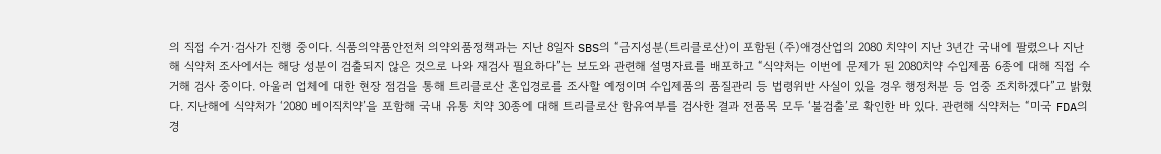의 직접 수거·검사가 진행 중이다. 식품의약품안전처 의약외품정책과는 지난 8일자 SBS의 “금지성분(트리클로산)이 포함된 (주)애경산업의 2080 치약이 지난 3년간 국내에 팔렸으나 지난해 식약처 조사에서는 해당 성분이 검출되지 않은 것으로 나와 재검사 필요하다”는 보도와 관련해 설명자료를 배포하고 “식약처는 이번에 문제가 된 2080치약 수입제품 6종에 대해 직접 수거해 검사 중이다. 아울러 업체에 대한 현장 점검을 통해 트리클로산 혼입경로를 조사할 예정이며 수입제품의 품질관리 등 법령위반 사실이 있을 경우 행정처분 등 엄중 조치하겠다”고 밝혔다. 지난해에 식약처가 ‘2080 베이직치약’을 포함해 국내 유통 치약 30종에 대해 트리클로산 함유여부를 검사한 결과 전품목 모두 ‘불검출’로 확인한 바 있다. 관련해 식약처는 “미국 FDA의 경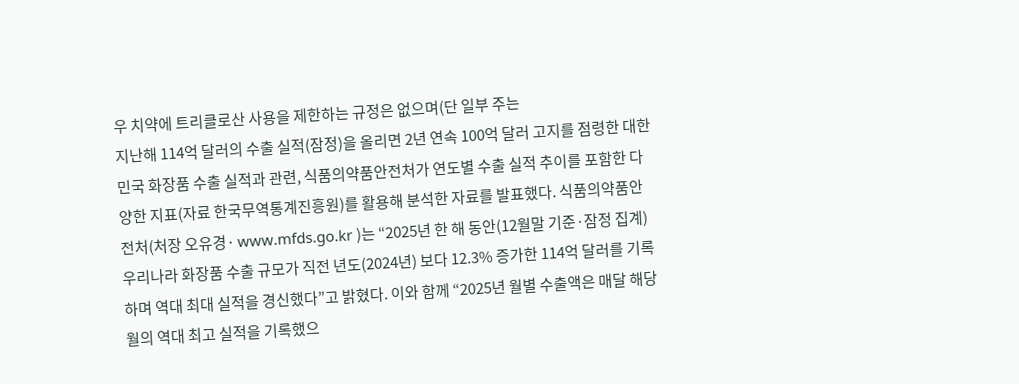우 치약에 트리클로산 사용을 제한하는 규정은 없으며(단 일부 주는
지난해 114억 달러의 수출 실적(잠정)을 올리면 2년 연속 100억 달러 고지를 점령한 대한민국 화장품 수출 실적과 관련, 식품의약품안전처가 연도별 수출 실적 추이를 포함한 다양한 지표(자료 한국무역통계진흥원)를 활용해 분석한 자료를 발표했다. 식품의약품안전처(처장 오유경· www.mfds.go.kr )는 “2025년 한 해 동안(12월말 기준·잠정 집계) 우리나라 화장품 수출 규모가 직전 년도(2024년) 보다 12.3% 증가한 114억 달러를 기록하며 역대 최대 실적을 경신했다”고 밝혔다. 이와 함께 “2025년 월별 수출액은 매달 해당 월의 역대 최고 실적을 기록했으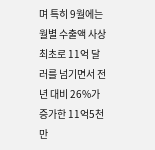며 특히 9월에는 월별 수출액 사상 최초로 11억 달러를 넘기면서 전년 대비 26%가 증가한 11억5천만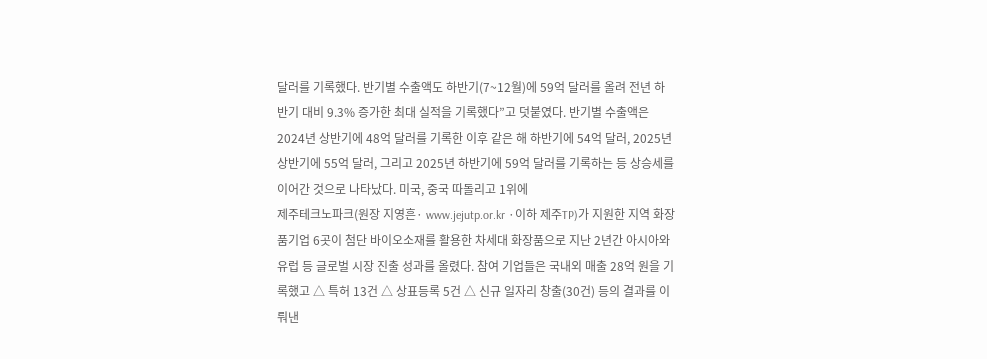달러를 기록했다. 반기별 수출액도 하반기(7~12월)에 59억 달러를 올려 전년 하반기 대비 9.3% 증가한 최대 실적을 기록했다”고 덧붙였다. 반기별 수출액은 2024년 상반기에 48억 달러를 기록한 이후 같은 해 하반기에 54억 달러, 2025년 상반기에 55억 달러, 그리고 2025년 하반기에 59억 달러를 기록하는 등 상승세를 이어간 것으로 나타났다. 미국, 중국 따돌리고 1위에
제주테크노파크(원장 지영흔· www.jejutp.or.kr ·이하 제주TP)가 지원한 지역 화장품기업 6곳이 첨단 바이오소재를 활용한 차세대 화장품으로 지난 2년간 아시아와 유럽 등 글로벌 시장 진출 성과를 올렸다. 참여 기업들은 국내외 매출 28억 원을 기록했고 △ 특허 13건 △ 상표등록 5건 △ 신규 일자리 창출(30건) 등의 결과를 이뤄낸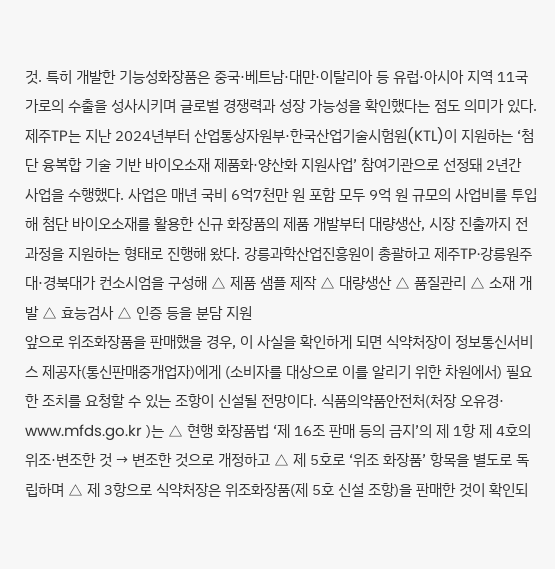것. 특히 개발한 기능성화장품은 중국·베트남·대만·이탈리아 등 유럽·아시아 지역 11국가로의 수출을 성사시키며 글로벌 경쟁력과 성장 가능성을 확인했다는 점도 의미가 있다. 제주TP는 지난 2024년부터 산업통상자원부·한국산업기술시험원(KTL)이 지원하는 ‘첨단 융복합 기술 기반 바이오소재 제품화·양산화 지원사업’ 참여기관으로 선정돼 2년간 사업을 수행했다. 사업은 매년 국비 6억7천만 원 포함 모두 9억 원 규모의 사업비를 투입해 첨단 바이오소재를 활용한 신규 화장품의 제품 개발부터 대량생산, 시장 진출까지 전 과정을 지원하는 형태로 진행해 왔다. 강릉과학산업진흥원이 총괄하고 제주TP·강릉원주대·경북대가 컨소시엄을 구성해 △ 제품 샘플 제작 △ 대량생산 △ 품질관리 △ 소재 개발 △ 효능검사 △ 인증 등을 분담 지원
앞으로 위조화장품을 판매했을 경우, 이 사실을 확인하게 되면 식약처장이 정보통신서비스 제공자(통신판매중개업자)에게 (소비자를 대상으로 이를 알리기 위한 차원에서) 필요한 조치를 요청할 수 있는 조항이 신설될 전망이다. 식품의약품안전처(처장 오유경· www.mfds.go.kr )는 △ 현행 화장품법 ‘제 16조 판매 등의 금지’의 제 1항 제 4호의 위조·변조한 것 → 변조한 것으로 개정하고 △ 제 5호로 ‘위조 화장품’ 항목을 별도로 독립하며 △ 제 3항으로 식약처장은 위조화장품(제 5호 신설 조항)을 판매한 것이 확인되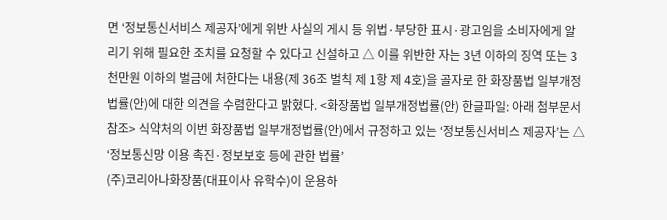면 ‘정보통신서비스 제공자’에게 위반 사실의 게시 등 위법·부당한 표시·광고임을 소비자에게 알리기 위해 필요한 조치를 요청할 수 있다고 신설하고 △ 이를 위반한 자는 3년 이하의 징역 또는 3천만원 이하의 벌금에 처한다는 내용(제 36조 벌칙 제 1항 제 4호)을 골자로 한 화장품법 일부개정법률(안)에 대한 의견을 수렴한다고 밝혔다. <화장품법 일부개정법률(안) 한글파일: 아래 첨부문서 참조> 식약처의 이번 화장품법 일부개정법률(안)에서 규정하고 있는 ‘정보통신서비스 제공자’는 △ ‘정보통신망 이용 촉진·정보보호 등에 관한 법률’
(주)코리아나화장품(대표이사 유학수)이 운용하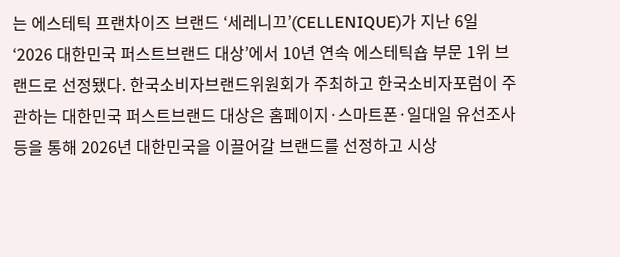는 에스테틱 프랜차이즈 브랜드 ‘세레니끄’(CELLENIQUE)가 지난 6일 ‘2026 대한민국 퍼스트브랜드 대상’에서 10년 연속 에스테틱숍 부문 1위 브랜드로 선정됐다. 한국소비자브랜드위원회가 주최하고 한국소비자포럼이 주관하는 대한민국 퍼스트브랜드 대상은 홈페이지·스마트폰·일대일 유선조사 등을 통해 2026년 대한민국을 이끌어갈 브랜드를 선정하고 시상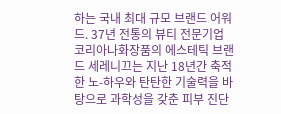하는 국내 최대 규모 브랜드 어워드. 37년 전통의 뷰티 전문기업 코리아나화장품의 에스테틱 브랜드 세레니끄는 지난 18년간 축적한 노-하우와 탄탄한 기술력을 바탕으로 과학성을 갖춘 피부 진단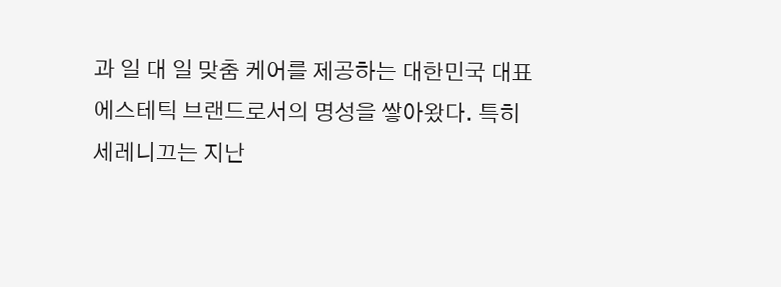과 일 대 일 맞춤 케어를 제공하는 대한민국 대표 에스테틱 브랜드로서의 명성을 쌓아왔다. 특히 세레니끄는 지난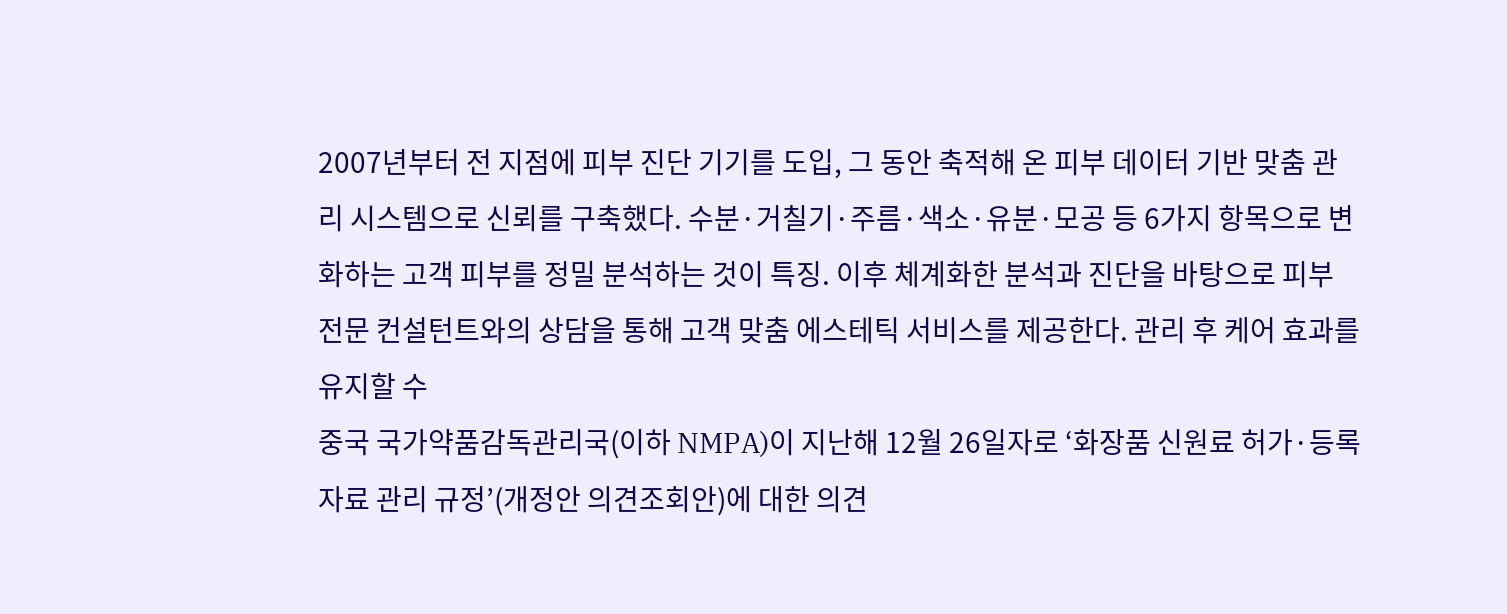2007년부터 전 지점에 피부 진단 기기를 도입, 그 동안 축적해 온 피부 데이터 기반 맞춤 관리 시스템으로 신뢰를 구축했다. 수분·거칠기·주름·색소·유분·모공 등 6가지 항목으로 변화하는 고객 피부를 정밀 분석하는 것이 특징. 이후 체계화한 분석과 진단을 바탕으로 피부 전문 컨설턴트와의 상담을 통해 고객 맞춤 에스테틱 서비스를 제공한다. 관리 후 케어 효과를 유지할 수
중국 국가약품감독관리국(이하 NMPA)이 지난해 12월 26일자로 ‘화장품 신원료 허가·등록 자료 관리 규정’(개정안 의견조회안)에 대한 의견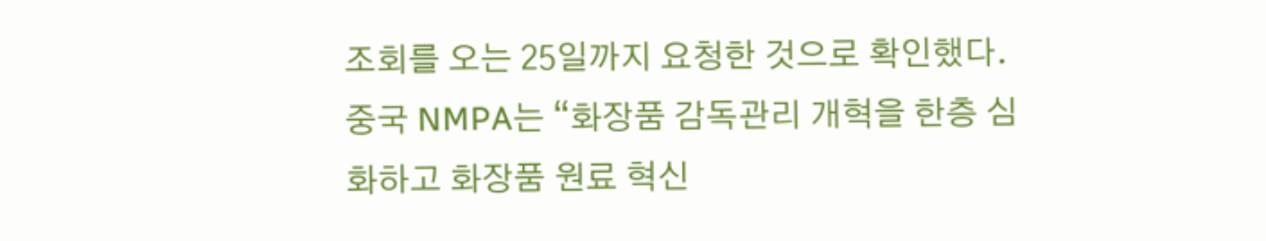조회를 오는 25일까지 요청한 것으로 확인했다. 중국 NMPA는 “화장품 감독관리 개혁을 한층 심화하고 화장품 원료 혁신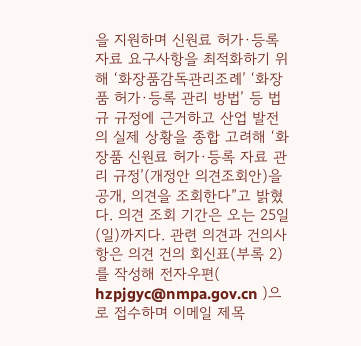을 지원하며 신원료 허가·등록 자료 요구사항을 최적화하기 위해 ‘화장품감독관리조례’ ‘화장품 허가·등록 관리 방법’ 등 법규 규정에 근거하고 산업 발전의 실제 상황을 종합 고려해 ‘화장품 신원료 허가·등록 자료 관리 규정’(개정안 의견조회안)을 공개, 의견을 조회한다”고 밝혔다. 의견 조회 기간은 오는 25일(일)까지다. 관련 의견과 건의사항은 의견 건의 회신표(부록 2)를 작성해 전자우편( hzpjgyc@nmpa.gov.cn )으로 접수하며 이메일 제목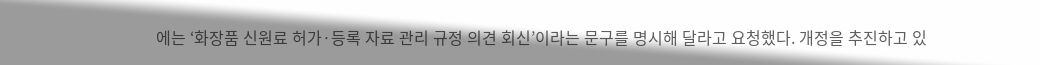에는 ‘화장품 신원료 허가·등록 자료 관리 규정 의견 회신’이라는 문구를 명시해 달라고 요청했다. 개정을 추진하고 있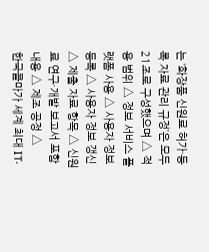는 ‘화장품 신원료 허가·등록 자료 관리 규정’은 모두 21조로 구성했으며 △ 적용 범위 △ 정보 서비스 플랫폼 사용 △ 사용자 정보 등록 △ 사용자 정보 갱신 △ 제출 자료 항목 △ 신원료 연구·개발 보고서 포함 내용 △ 제조 공정 △
한국콜마가 세계 최대 IT·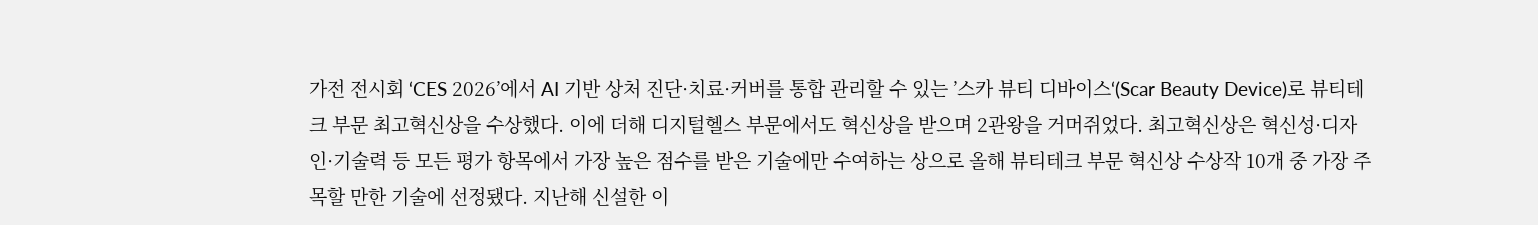가전 전시회 ‘CES 2026’에서 AI 기반 상처 진단·치료·커버를 통합 관리할 수 있는 ’스카 뷰티 디바이스‘(Scar Beauty Device)로 뷰티테크 부문 최고혁신상을 수상했다. 이에 더해 디지털헬스 부문에서도 혁신상을 받으며 2관왕을 거머쥐었다. 최고혁신상은 혁신성·디자인·기술력 등 모든 평가 항목에서 가장 높은 점수를 받은 기술에만 수여하는 상으로 올해 뷰티테크 부문 혁신상 수상작 10개 중 가장 주목할 만한 기술에 선정됐다. 지난해 신설한 이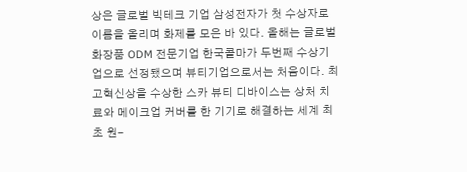상은 글로벌 빅테크 기업 삼성전자가 첫 수상자로 이름을 올리며 화제를 모은 바 있다. 올해는 글로벌 화장품 ODM 전문기업 한국콜마가 두번째 수상기업으로 선정됐으며 뷰티기업으로서는 처음이다. 최고혁신상을 수상한 스카 뷰티 디바이스는 상처 치료와 메이크업 커버를 한 기기로 해결하는 세계 최초 원-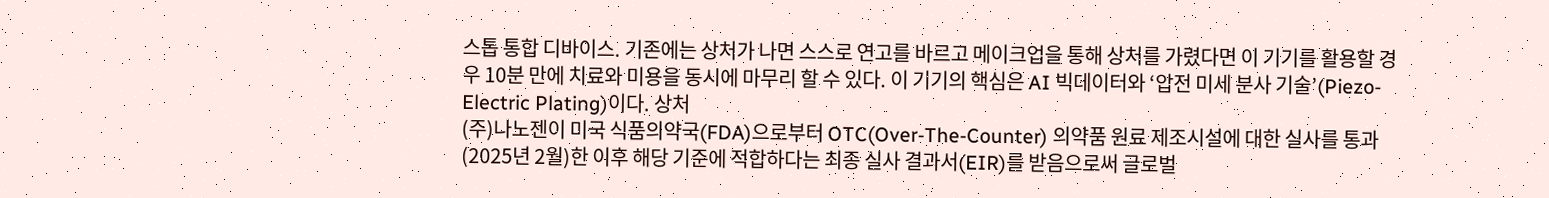스톱 통합 디바이스. 기존에는 상처가 나면 스스로 연고를 바르고 메이크업을 통해 상처를 가렸다면 이 기기를 활용할 경우 10분 만에 치료와 미용을 동시에 마무리 할 수 있다. 이 기기의 핵심은 AI 빅데이터와 ‘압전 미세 분사 기술’(Piezo-Electric Plating)이다. 상처
(주)나노젠이 미국 식품의약국(FDA)으로부터 OTC(Over-The-Counter) 의약품 원료 제조시설에 대한 실사를 통과(2025년 2월)한 이후 해당 기준에 적합하다는 최종 실사 결과서(EIR)를 받음으로써 글로벌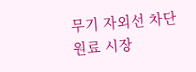무기 자외선 차단 원료 시장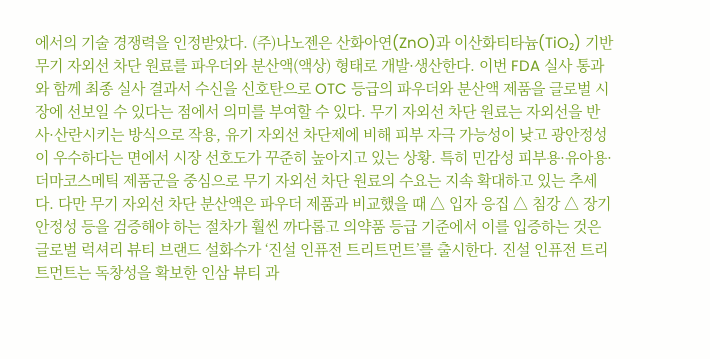에서의 기술 경쟁력을 인정받았다. (주)나노젠은 산화아연(ZnO)과 이산화티타늄(TiO₂) 기반 무기 자외선 차단 원료를 파우더와 분산액(액상) 형태로 개발·생산한다. 이번 FDA 실사 통과와 함께 최종 실사 결과서 수신을 신호탄으로 OTC 등급의 파우더와 분산액 제품을 글로벌 시장에 선보일 수 있다는 점에서 의미를 부여할 수 있다. 무기 자외선 차단 원료는 자외선을 반사·산란시키는 방식으로 작용, 유기 자외선 차단제에 비해 피부 자극 가능성이 낮고 광안정성이 우수하다는 면에서 시장 선호도가 꾸준히 높아지고 있는 상황. 특히 민감성 피부용·유아용·더마코스메틱 제품군을 중심으로 무기 자외선 차단 원료의 수요는 지속 확대하고 있는 추세다. 다만 무기 자외선 차단 분산액은 파우더 제품과 비교했을 때 △ 입자 응집 △ 침강 △ 장기 안정성 등을 검증해야 하는 절차가 훨씬 까다롭고 의약품 등급 기준에서 이를 입증하는 것은
글로벌 럭셔리 뷰티 브랜드 설화수가 ‘진설 인퓨전 트리트먼트’를 출시한다. 진설 인퓨전 트리트먼트는 독창성을 확보한 인삼 뷰티 과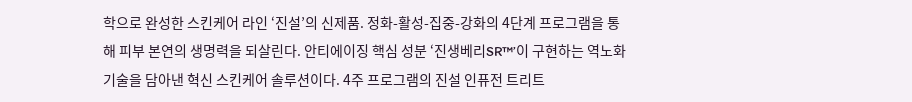학으로 완성한 스킨케어 라인 ‘진설’의 신제품. 정화-활성-집중-강화의 4단계 프로그램을 통해 피부 본연의 생명력을 되살린다. 안티에이징 핵심 성분 ‘진생베리SR™’이 구현하는 역노화 기술을 담아낸 혁신 스킨케어 솔루션이다. 4주 프로그램의 진설 인퓨전 트리트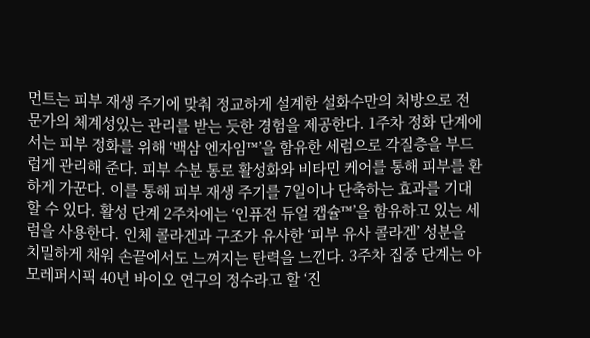먼트는 피부 재생 주기에 맞춰 정교하게 설계한 설화수만의 처방으로 전문가의 체계성있는 관리를 받는 듯한 경험을 제공한다. 1주차 정화 단계에서는 피부 정화를 위해 ‘백삼 엔자임™’을 함유한 세럼으로 각질층을 부드럽게 관리해 준다. 피부 수분 통로 활성화와 비타민 케어를 통해 피부를 환하게 가꾼다. 이를 통해 피부 재생 주기를 7일이나 단축하는 효과를 기대할 수 있다. 활성 단계 2주차에는 ‘인퓨전 듀얼 캡슐™’을 함유하고 있는 세럼을 사용한다. 인체 콜라겐과 구조가 유사한 ‘피부 유사 콜라겐’ 성분을 치밀하게 채워 손끝에서도 느껴지는 탄력을 느낀다. 3주차 집중 단계는 아모레퍼시픽 40년 바이오 연구의 정수라고 할 ‘진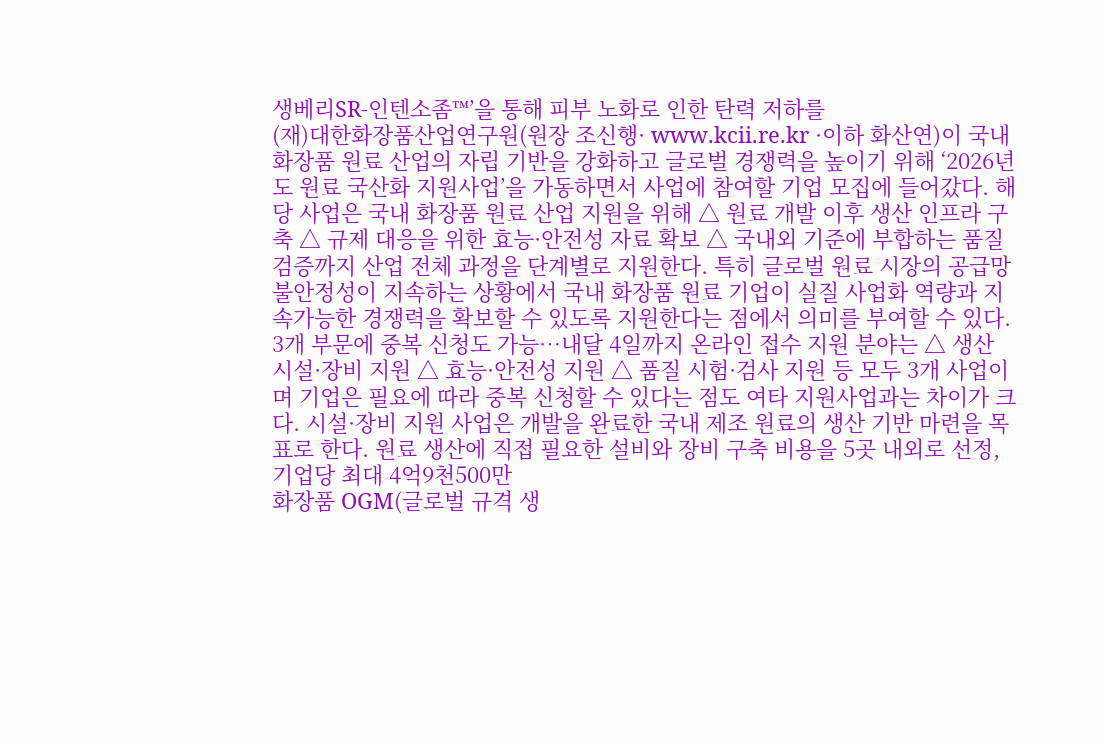생베리SR-인텐소좀™’을 통해 피부 노화로 인한 탄력 저하를
(재)대한화장품산업연구원(원장 조신행· www.kcii.re.kr ·이하 화산연)이 국내 화장품 원료 산업의 자립 기반을 강화하고 글로벌 경쟁력을 높이기 위해 ‘2026년도 원료 국산화 지원사업’을 가동하면서 사업에 참여할 기업 모집에 들어갔다. 해당 사업은 국내 화장품 원료 산업 지원을 위해 △ 원료 개발 이후 생산 인프라 구축 △ 규제 대응을 위한 효능·안전성 자료 확보 △ 국내외 기준에 부합하는 품질 검증까지 산업 전체 과정을 단계별로 지원한다. 특히 글로벌 원료 시장의 공급망 불안정성이 지속하는 상황에서 국내 화장품 원료 기업이 실질 사업화 역량과 지속가능한 경쟁력을 확보할 수 있도록 지원한다는 점에서 의미를 부여할 수 있다. 3개 부문에 중복 신청도 가능…내달 4일까지 온라인 접수 지원 분야는 △ 생산 시설·장비 지원 △ 효능·안전성 지원 △ 품질 시험·검사 지원 등 모두 3개 사업이며 기업은 필요에 따라 중복 신청할 수 있다는 점도 여타 지원사업과는 차이가 크다. 시설·장비 지원 사업은 개발을 완료한 국내 제조 원료의 생산 기반 마련을 목표로 한다. 원료 생산에 직접 필요한 설비와 장비 구축 비용을 5곳 내외로 선정, 기업당 최대 4억9천500만
화장품 OGM(글로벌 규격 생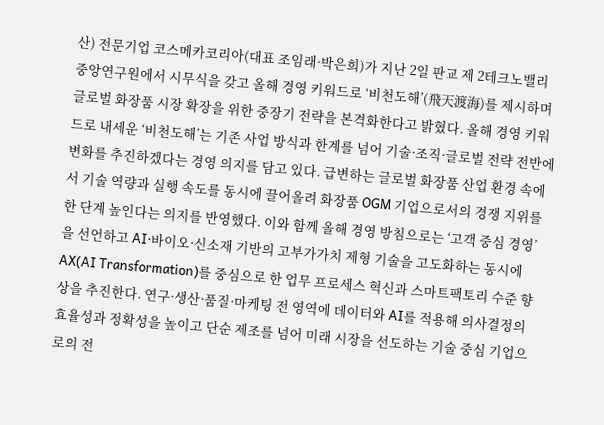산) 전문기업 코스메카코리아(대표 조임래·박은희)가 지난 2일 판교 제 2테크노밸리 중앙연구원에서 시무식을 갖고 올해 경영 키워드로 ‘비천도해’(飛天渡海)를 제시하며 글로벌 화장품 시장 확장을 위한 중장기 전략을 본격화한다고 밝혔다. 올해 경영 키워드로 내세운 ‘비천도해’는 기존 사업 방식과 한계를 넘어 기술·조직·글로벌 전략 전반에 변화를 추진하겠다는 경영 의지를 담고 있다. 급변하는 글로벌 화장품 산업 환경 속에서 기술 역량과 실행 속도를 동시에 끌어올려 화장품 OGM 기업으로서의 경쟁 지위를 한 단계 높인다는 의지를 반영했다. 이와 함께 올해 경영 방침으로는 ‘고객 중심 경영’을 선언하고 AI·바이오·신소재 기반의 고부가가치 제형 기술을 고도화하는 동시에 AX(AI Transformation)를 중심으로 한 업무 프로세스 혁신과 스마트팩토리 수준 향상을 추진한다. 연구·생산·품질·마케팅 전 영역에 데이터와 AI를 적용해 의사결정의 효율성과 정확성을 높이고 단순 제조를 넘어 미래 시장을 선도하는 기술 중심 기업으로의 전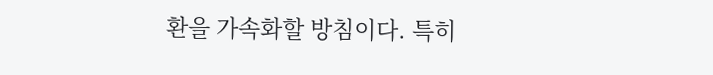환을 가속화할 방침이다. 특히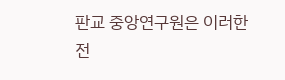판교 중앙연구원은 이러한 전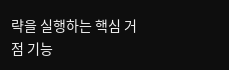략을 실행하는 핵심 거점 기능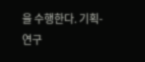을 수행한다. 기획-연구